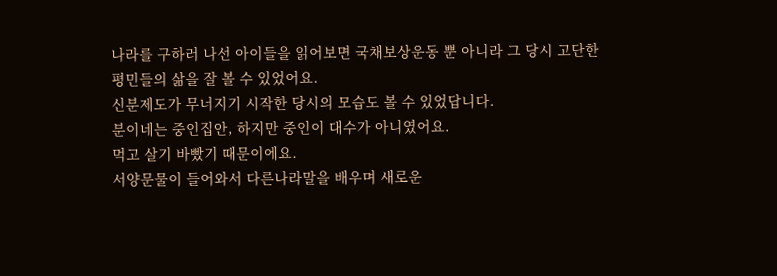나라를 구하러 나선 아이들을 읽어보면 국채보상운동 뿐 아니라 그 당시 고단한 평민들의 삶을 잘 볼 수 있었어요.
신분제도가 무너지기 시작한 당시의 모습도 볼 수 있었답니다.
분이네는 중인집안, 하지만 중인이 대수가 아니였어요.
먹고 살기 바빴기 때문이에요.
서양문물이 들어와서 다른나라말을 배우며 새로운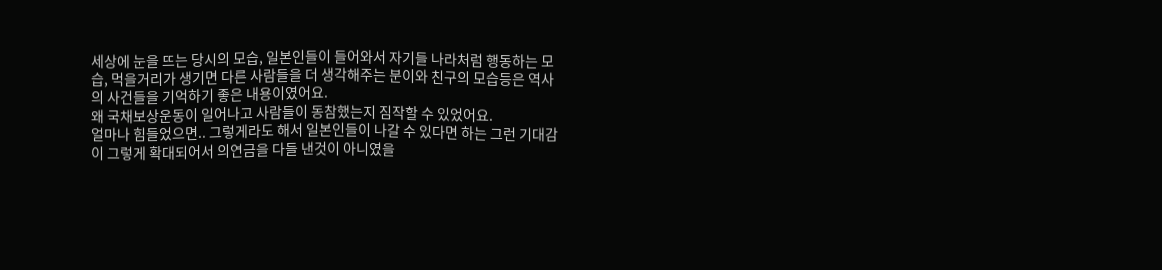세상에 눈을 뜨는 당시의 모습, 일본인들이 들어와서 자기들 나라처럼 행동하는 모습, 먹을거리가 생기면 다른 사람들을 더 생각해주는 분이와 친구의 모습등은 역사의 사건들을 기억하기 좋은 내용이였어요.
왜 국채보상운동이 일어나고 사람들이 동참했는지 짐작할 수 있었어요.
얼마나 힘들었으면.. 그렇게라도 해서 일본인들이 나갈 수 있다면 하는 그런 기대감이 그렇게 확대되어서 의연금을 다들 낸것이 아니였을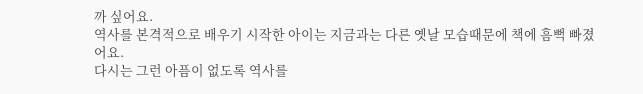까 싶어요.
역사를 본격적으로 배우기 시작한 아이는 지금과는 다른 옛날 모습때문에 책에 흠뻑 빠졌어요.
다시는 그런 아픔이 없도록 역사를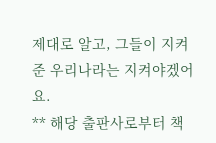제대로 알고, 그들이 지켜준 우리나라는 지켜야겠어요.
** 해당 출판사로부터 책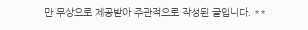만 무상으로 제공받아 주관적으로 작성된 글입니다. **